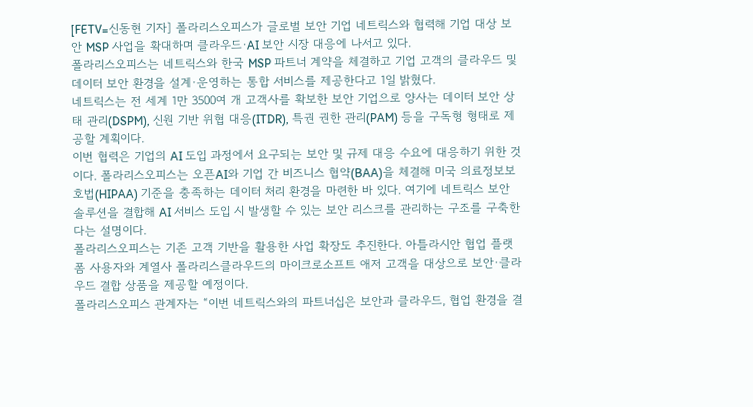[FETV=신동현 기자] 폴라리스오피스가 글로벌 보안 기업 네트릭스와 협력해 기업 대상 보안 MSP 사업을 확대하며 클라우드·AI 보안 시장 대응에 나서고 있다.
폴라리스오피스는 네트릭스와 한국 MSP 파트너 계약을 체결하고 기업 고객의 클라우드 및 데이터 보안 환경을 설계·운영하는 통합 서비스를 제공한다고 1일 밝혔다.
네트릭스는 전 세계 1만 3500여 개 고객사를 확보한 보안 기업으로 양사는 데이터 보안 상태 관리(DSPM), 신원 기반 위협 대응(ITDR), 특권 권한 관리(PAM) 등을 구독형 형태로 제공할 계획이다.
이번 협력은 기업의 AI 도입 과정에서 요구되는 보안 및 규제 대응 수요에 대응하기 위한 것이다. 폴라리스오피스는 오픈AI와 기업 간 비즈니스 협약(BAA)을 체결해 미국 의료정보보호법(HIPAA) 기준을 충족하는 데이터 처리 환경을 마련한 바 있다. 여기에 네트릭스 보안 솔루션을 결합해 AI 서비스 도입 시 발생할 수 있는 보안 리스크를 관리하는 구조를 구축한다는 설명이다.
폴라리스오피스는 기존 고객 기반을 활용한 사업 확장도 추진한다. 아틀라시안 협업 플랫폼 사용자와 계열사 폴라리스클라우드의 마이크로소프트 애저 고객을 대상으로 보안·클라우드 결합 상품을 제공할 예정이다.
폴라리스오피스 관계자는 “이번 네트릭스와의 파트너십은 보안과 클라우드, 협업 환경을 결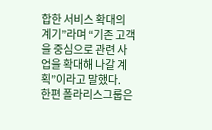합한 서비스 확대의 계기”라며 “기존 고객을 중심으로 관련 사업을 확대해 나갈 계획”이라고 말했다.
한편 폴라리스그룹은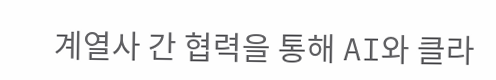계열사 간 협력을 통해 AI와 클라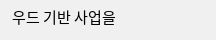우드 기반 사업을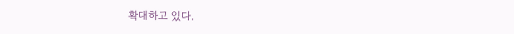확대하고 있다.